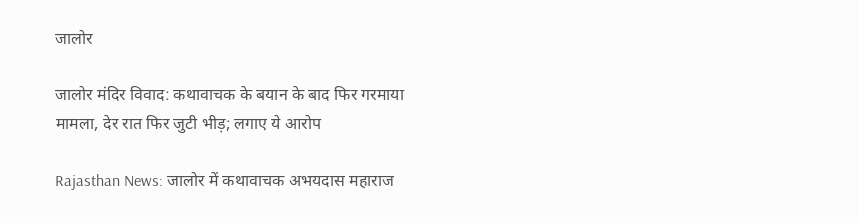जालोर

जालोर मंदिर विवाद: कथावाचक के बयान के बाद फिर गरमाया मामला, देर रात फिर जुटी भीड़; लगाए ये आरोप

Rajasthan News: जालोर में कथावाचक अभयदास महाराज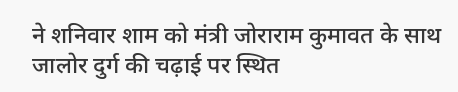ने शनिवार शाम को मंत्री जोराराम कुमावत के साथ जालोर दुर्ग की चढ़ाई पर स्थित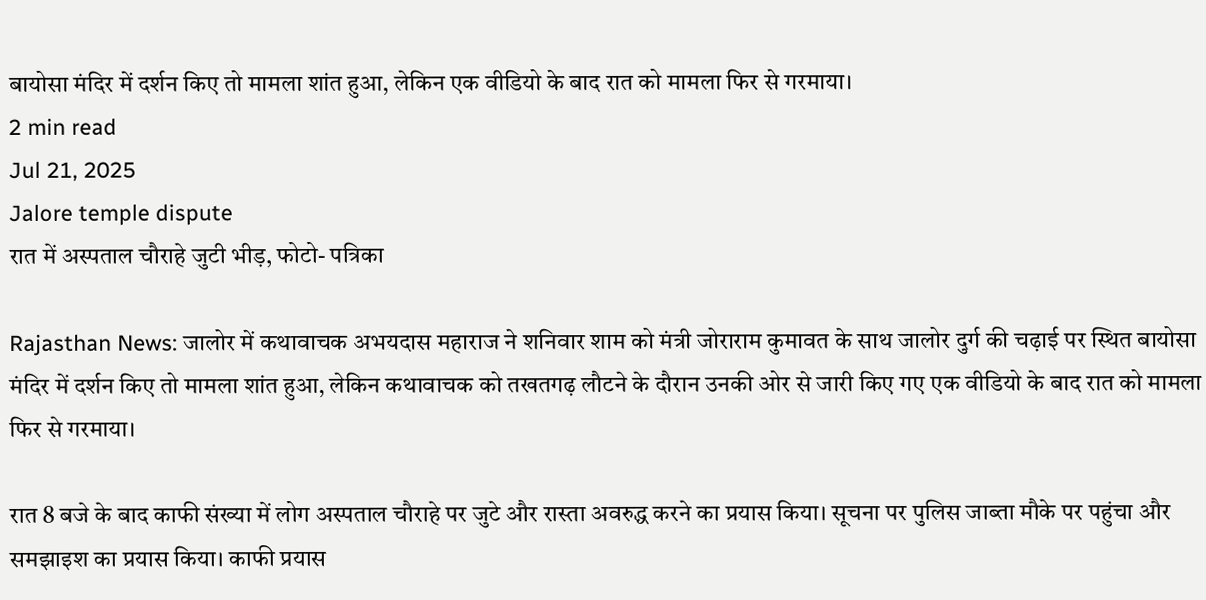बायोसा मंदिर में दर्शन किए तो मामला शांत हुआ, लेकिन एक वीडियो के बाद रात को मामला फिर से गरमाया।
2 min read
Jul 21, 2025
Jalore temple dispute
रात में अस्पताल चौराहे जुटी भीड़, फोटो- पत्रिका

Rajasthan News: जालोर में कथावाचक अभयदास महाराज ने शनिवार शाम को मंत्री जोराराम कुमावत के साथ जालोर दुर्ग की चढ़ाई पर स्थित बायोसा मंदिर में दर्शन किए तो मामला शांत हुआ, लेकिन कथावाचक को तखतगढ़ लौटने के दौरान उनकी ओर से जारी किए गए एक वीडियो के बाद रात को मामला फिर से गरमाया।

रात 8 बजे के बाद काफी संख्या में लोग अस्पताल चौराहे पर जुटे और रास्ता अवरुद्ध करने का प्रयास किया। सूचना पर पुलिस जाब्ता मौके पर पहुंचा और समझाइश का प्रयास किया। काफी प्रयास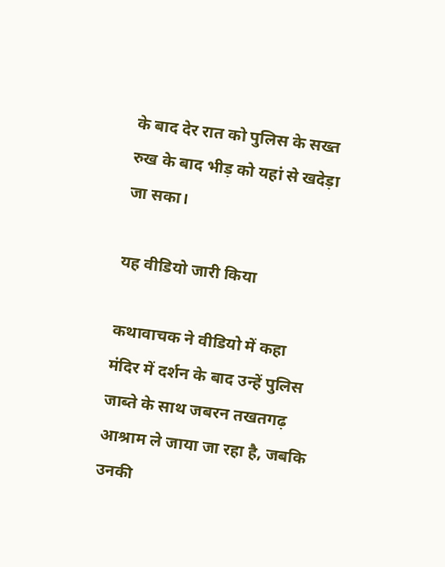के बाद देर रात को पुलिस के सख्त रुख के बाद भीड़ को यहां से खदेड़ा जा सका।

यह वीडियो जारी किया

कथावाचक ने वीडियो में कहा मंदिर में दर्शन के बाद उन्हें पुलिस जाब्ते के साथ जबरन तखतगढ़ आश्राम ले जाया जा रहा है, जबकि उनकी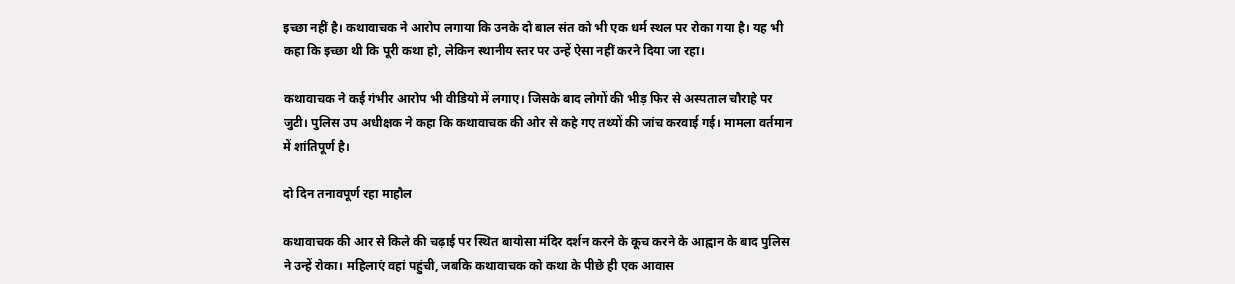इच्छा नहीं है। कथावाचक ने आरोप लगाया कि उनके दो बाल संत को भी एक धर्म स्थल पर रोका गया है। यह भी कहा कि इच्छा थी कि पूरी कथा हो, लेकिन स्थानीय स्तर पर उन्हें ऐसा नहीं करने दिया जा रहा।

कथावाचक ने कई गंभीर आरोप भी वीडियो में लगाए। जिसके बाद लोगों की भीड़ फिर से अस्पताल चौराहे पर जुटी। पुलिस उप अधीक्षक ने कहा कि कथावाचक की ओर से कहे गए तथ्यों की जांच करवाई गई। मामला वर्तमान में शांतिपूर्ण है।

दो दिन तनावपूर्ण रहा माहौल

कथावाचक की आर से किले की चढ़ाई पर स्थित बायोसा मंदिर दर्शन करने के कूच करने के आह्वान के बाद पुलिस ने उन्हें रोका। महिलाएं वहां पहुंची, जबकि कथावाचक को कथा के पीछे ही एक आवास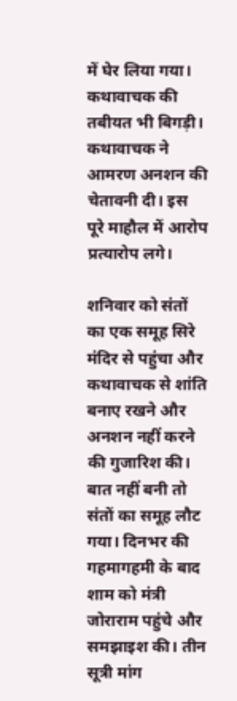में घेर लिया गया। कथावाचक की तबीयत भी बिगड़ी। कथावाचक ने आमरण अनशन की चेतावनी दी। इस पूरे माहौल में आरोप प्रत्यारोप लगे।

शनिवार को संतों का एक समूह सिरे मंदिर से पहुंचा और कथावाचक से शांति बनाए रखने और अनशन नहीं करने की गुजारिश की। बात नहीं बनी तो संतों का समूह लौट गया। दिनभर की गहमागहमी के बाद शाम को मंत्री जोराराम पहुंचे और समझाइश की। तीन सूत्री मांग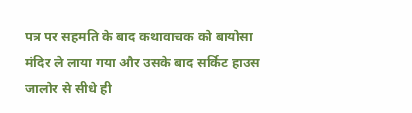पत्र पर सहमति के बाद कथावाचक को बायोसा मंदिर ले लाया गया और उसके बाद सर्किट हाउस जालोर से सीधे ही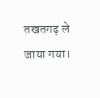तखतगढ़ ले जाया गया।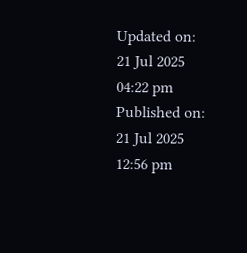Updated on:
21 Jul 2025 04:22 pm
Published on:
21 Jul 2025 12:56 pm